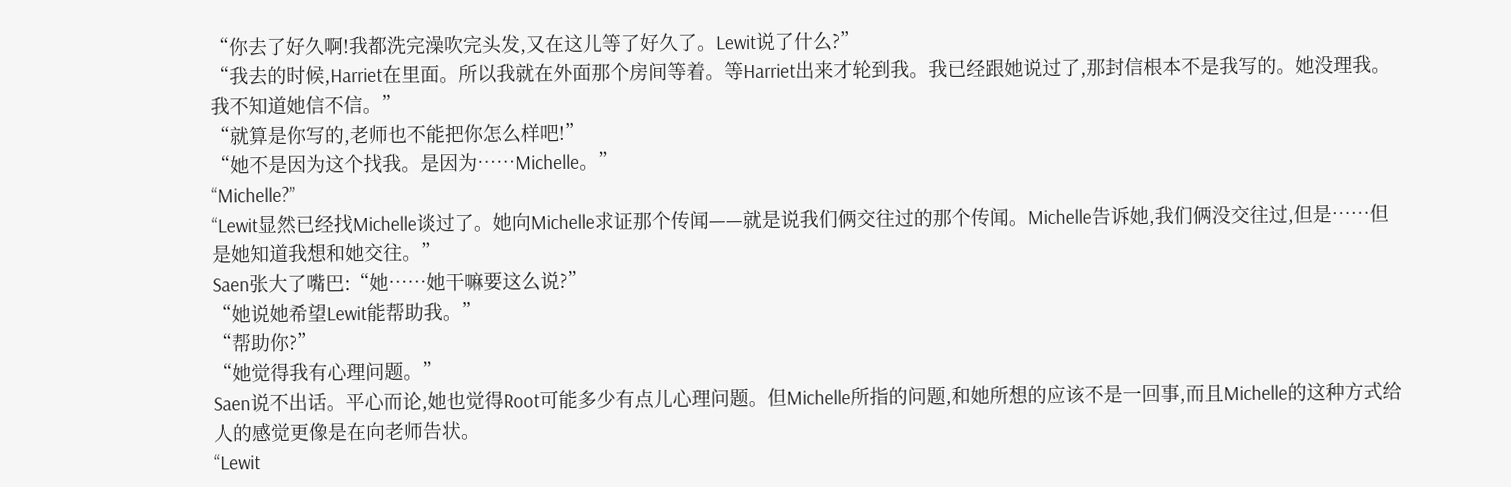“你去了好久啊!我都洗完澡吹完头发,又在这儿等了好久了。Lewit说了什么?”
“我去的时候,Harriet在里面。所以我就在外面那个房间等着。等Harriet出来才轮到我。我已经跟她说过了,那封信根本不是我写的。她没理我。我不知道她信不信。”
“就算是你写的,老师也不能把你怎么样吧!”
“她不是因为这个找我。是因为……Michelle。”
“Michelle?”
“Lewit显然已经找Michelle谈过了。她向Michelle求证那个传闻——就是说我们俩交往过的那个传闻。Michelle告诉她,我们俩没交往过,但是……但是她知道我想和她交往。”
Saen张大了嘴巴:“她……她干嘛要这么说?”
“她说她希望Lewit能帮助我。”
“帮助你?”
“她觉得我有心理问题。”
Saen说不出话。平心而论,她也觉得Root可能多少有点儿心理问题。但Michelle所指的问题,和她所想的应该不是一回事,而且Michelle的这种方式给人的感觉更像是在向老师告状。
“Lewit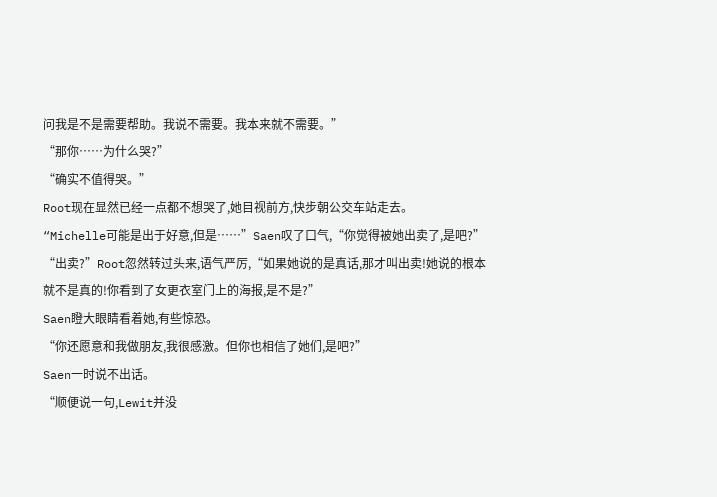问我是不是需要帮助。我说不需要。我本来就不需要。”
“那你……为什么哭?”
“确实不值得哭。”
Root现在显然已经一点都不想哭了,她目视前方,快步朝公交车站走去。
“Michelle可能是出于好意,但是……”Saen叹了口气,“你觉得被她出卖了,是吧?”
“出卖?”Root忽然转过头来,语气严厉,“如果她说的是真话,那才叫出卖!她说的根本就不是真的!你看到了女更衣室门上的海报,是不是?”
Saen瞪大眼睛看着她,有些惊恐。
“你还愿意和我做朋友,我很感激。但你也相信了她们,是吧?”
Saen一时说不出话。
“顺便说一句,Lewit并没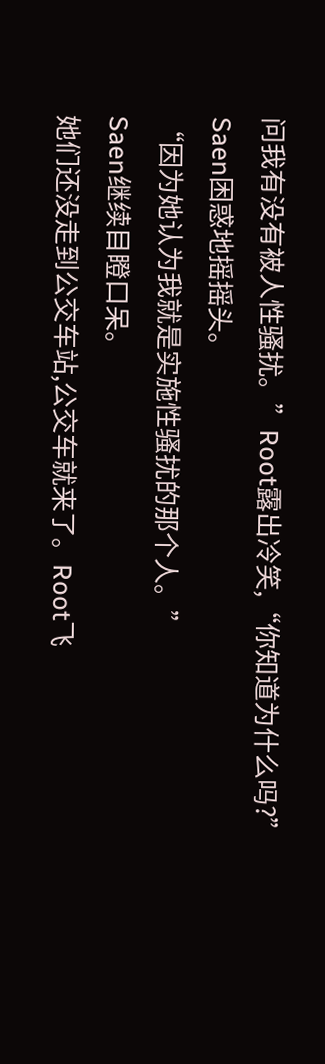问我有没有被人性骚扰。”Root露出冷笑,“你知道为什么吗?”
Saen困惑地摇摇头。
“因为她认为我就是实施性骚扰的那个人。”
Saen继续目瞪口呆。
她们还没走到公交车站,公交车就来了。Root飞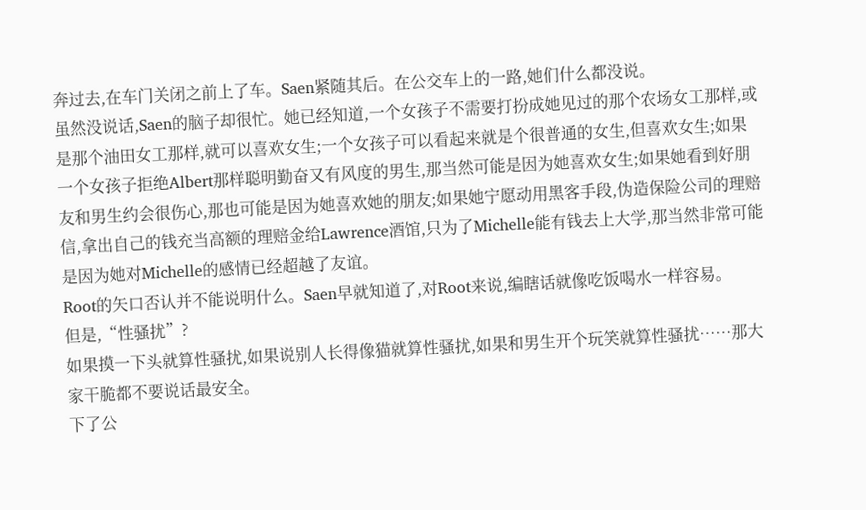奔过去,在车门关闭之前上了车。Saen紧随其后。在公交车上的一路,她们什么都没说。
虽然没说话,Saen的脑子却很忙。她已经知道,一个女孩子不需要打扮成她见过的那个农场女工那样,或是那个油田女工那样,就可以喜欢女生;一个女孩子可以看起来就是个很普通的女生,但喜欢女生;如果一个女孩子拒绝Albert那样聪明勤奋又有风度的男生,那当然可能是因为她喜欢女生;如果她看到好朋友和男生约会很伤心,那也可能是因为她喜欢她的朋友;如果她宁愿动用黑客手段,伪造保险公司的理赔信,拿出自己的钱充当高额的理赔金给Lawrence酒馆,只为了Michelle能有钱去上大学,那当然非常可能是因为她对Michelle的感情已经超越了友谊。
Root的矢口否认并不能说明什么。Saen早就知道了,对Root来说,编瞎话就像吃饭喝水一样容易。
但是,“性骚扰”?
如果摸一下头就算性骚扰,如果说别人长得像猫就算性骚扰,如果和男生开个玩笑就算性骚扰……那大家干脆都不要说话最安全。
下了公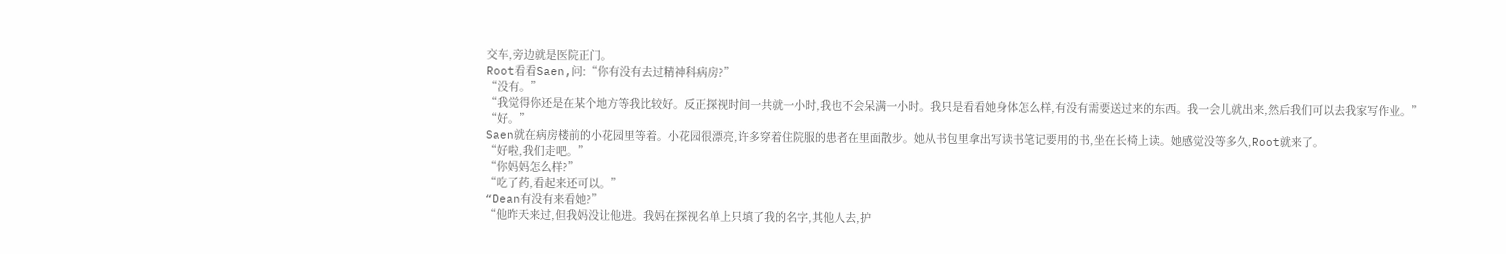交车,旁边就是医院正门。
Root看看Saen,问:“你有没有去过精神科病房?”
“没有。”
“我觉得你还是在某个地方等我比较好。反正探视时间一共就一小时,我也不会呆满一小时。我只是看看她身体怎么样,有没有需要送过来的东西。我一会儿就出来,然后我们可以去我家写作业。”
“好。”
Saen就在病房楼前的小花园里等着。小花园很漂亮,许多穿着住院服的患者在里面散步。她从书包里拿出写读书笔记要用的书,坐在长椅上读。她感觉没等多久,Root就来了。
“好啦,我们走吧。”
“你妈妈怎么样?”
“吃了药,看起来还可以。”
“Dean有没有来看她?”
“他昨天来过,但我妈没让他进。我妈在探视名单上只填了我的名字,其他人去,护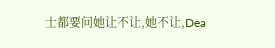士都要问她让不让,她不让,Dea